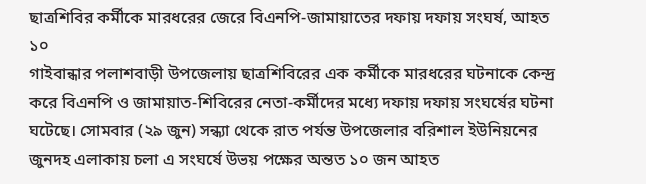ছাত্রশিবির কর্মীকে মারধরের জেরে বিএনপি-জামায়াতের দফায় দফায় সংঘর্ষ, আহত ১০
গাইবান্ধার পলাশবাড়ী উপজেলায় ছাত্রশিবিরের এক কর্মীকে মারধরের ঘটনাকে কেন্দ্র করে বিএনপি ও জামায়াত-শিবিরের নেতা-কর্মীদের মধ্যে দফায় দফায় সংঘর্ষের ঘটনা ঘটেছে। সোমবার (২৯ জুন) সন্ধ্যা থেকে রাত পর্যন্ত উপজেলার বরিশাল ইউনিয়নের জুনদহ এলাকায় চলা এ সংঘর্ষে উভয় পক্ষের অন্তত ১০ জন আহত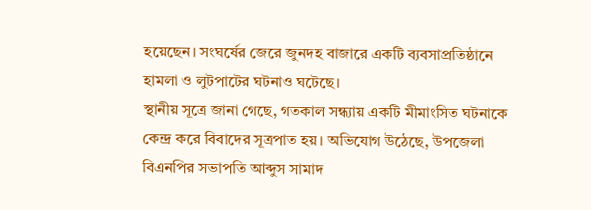হয়েছেন। সংঘর্ষের জেরে জুনদহ বাজারে একটি ব্যবসাপ্রতিষ্ঠানে হামলা ও লুটপাটের ঘটনাও ঘটেছে।
স্থানীয় সূত্রে জানা গেছে, গতকাল সন্ধ্যায় একটি মীমাংসিত ঘটনাকে কেন্দ্র করে বিবাদের সূত্রপাত হয়। অভিযোগ উঠেছে, উপজেলা বিএনপির সভাপতি আব্দুস সামাদ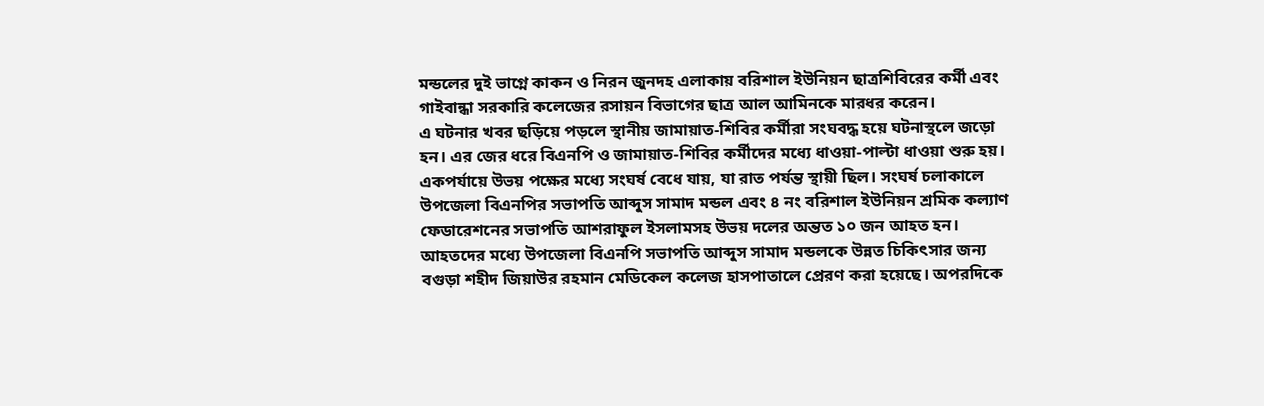মন্ডলের দুই ভাগ্নে কাকন ও নিরন জুনদহ এলাকায় বরিশাল ইউনিয়ন ছাত্রশিবিরের কর্মী এবং গাইবান্ধা সরকারি কলেজের রসায়ন বিভাগের ছাত্র আল আমিনকে মারধর করেন।
এ ঘটনার খবর ছড়িয়ে পড়লে স্থানীয় জামায়াত-শিবির কর্মীরা সংঘবদ্ধ হয়ে ঘটনাস্থলে জড়ো হন। এর জের ধরে বিএনপি ও জামায়াত-শিবির কর্মীদের মধ্যে ধাওয়া-পাল্টা ধাওয়া শুরু হয়। একপর্যায়ে উভয় পক্ষের মধ্যে সংঘর্ষ বেধে যায়, যা রাত পর্যন্ত স্থায়ী ছিল। সংঘর্ষ চলাকালে উপজেলা বিএনপির সভাপতি আব্দুস সামাদ মন্ডল এবং ৪ নং বরিশাল ইউনিয়ন শ্রমিক কল্যাণ ফেডারেশনের সভাপতি আশরাফুল ইসলামসহ উভয় দলের অন্তত ১০ জন আহত হন।
আহতদের মধ্যে উপজেলা বিএনপি সভাপতি আব্দুস সামাদ মন্ডলকে উন্নত চিকিৎসার জন্য বগুড়া শহীদ জিয়াউর রহমান মেডিকেল কলেজ হাসপাতালে প্রেরণ করা হয়েছে। অপরদিকে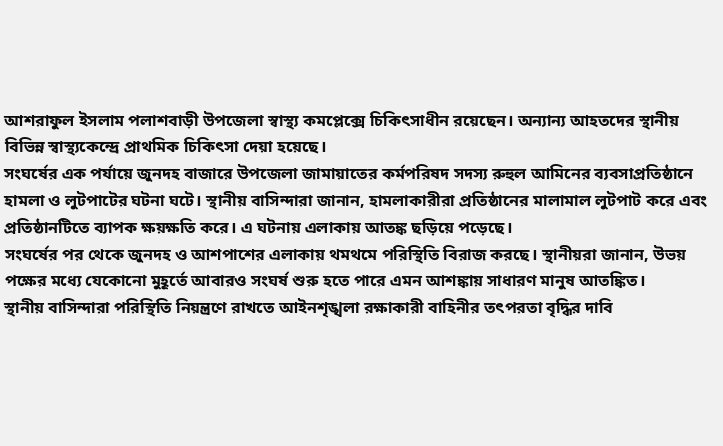আশরাফুল ইসলাম পলাশবাড়ী উপজেলা স্বাস্থ্য কমপ্লেক্সে চিকিৎসাধীন রয়েছেন। অন্যান্য আহতদের স্থানীয় বিভিন্ন স্বাস্থ্যকেন্দ্রে প্রাথমিক চিকিৎসা দেয়া হয়েছে।
সংঘর্ষের এক পর্যায়ে জুনদহ বাজারে উপজেলা জামায়াতের কর্মপরিষদ সদস্য রুহুল আমিনের ব্যবসাপ্রতিষ্ঠানে হামলা ও লুটপাটের ঘটনা ঘটে। স্থানীয় বাসিন্দারা জানান, হামলাকারীরা প্রতিষ্ঠানের মালামাল লুটপাট করে এবং প্রতিষ্ঠানটিতে ব্যাপক ক্ষয়ক্ষতি করে। এ ঘটনায় এলাকায় আতঙ্ক ছড়িয়ে পড়েছে।
সংঘর্ষের পর থেকে জুনদহ ও আশপাশের এলাকায় থমথমে পরিস্থিতি বিরাজ করছে। স্থানীয়রা জানান, উভয় পক্ষের মধ্যে যেকোনো মুহূর্তে আবারও সংঘর্ষ শুরু হতে পারে এমন আশঙ্কায় সাধারণ মানুষ আতঙ্কিত।
স্থানীয় বাসিন্দারা পরিস্থিতি নিয়ন্ত্রণে রাখতে আইনশৃঙ্খলা রক্ষাকারী বাহিনীর তৎপরতা বৃদ্ধির দাবি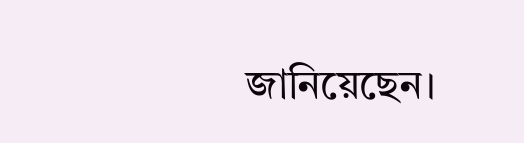জানিয়েছেন।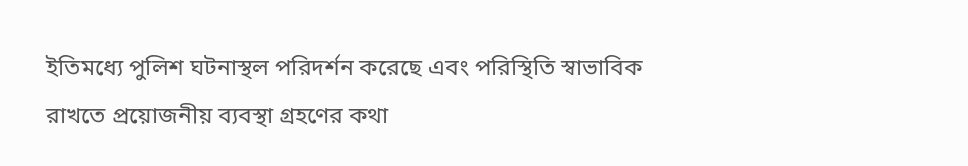ইতিমধ্যে পুলিশ ঘটনাস্থল পরিদর্শন করেছে এবং পরিস্থিতি স্বাভাবিক রাখতে প্রয়োজনীয় ব্যবস্থা গ্রহণের কথা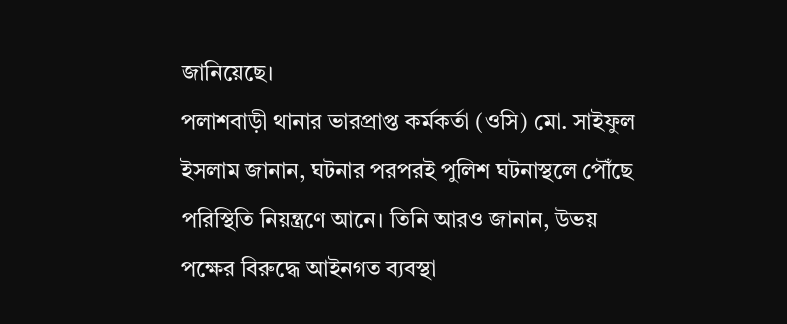জানিয়েছে।
পলাশবাড়ী থানার ভারপ্রাপ্ত কর্মকর্তা (ওসি) মো. সাইফুল ইসলাম জানান, ঘটনার পরপরই পুলিশ ঘটনাস্থলে পৌঁছে পরিস্থিতি নিয়ন্ত্রণে আনে। তিনি আরও জানান, উভয় পক্ষের বিরুদ্ধে আইনগত ব্যবস্থা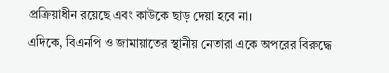প্রক্রিয়াধীন রয়েছে এবং কাউকে ছাড় দেয়া হবে না।
এদিকে, বিএনপি ও জামায়াতের স্থানীয় নেতারা একে অপরের বিরুদ্ধে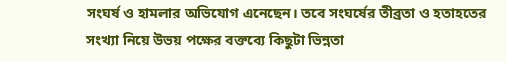সংঘর্ষ ও হামলার অভিযোগ এনেছেন। তবে সংঘর্ষের তীব্রতা ও হতাহতের সংখ্যা নিয়ে উভয় পক্ষের বক্তব্যে কিছুটা ভিন্নতা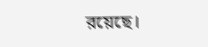রয়েছে।